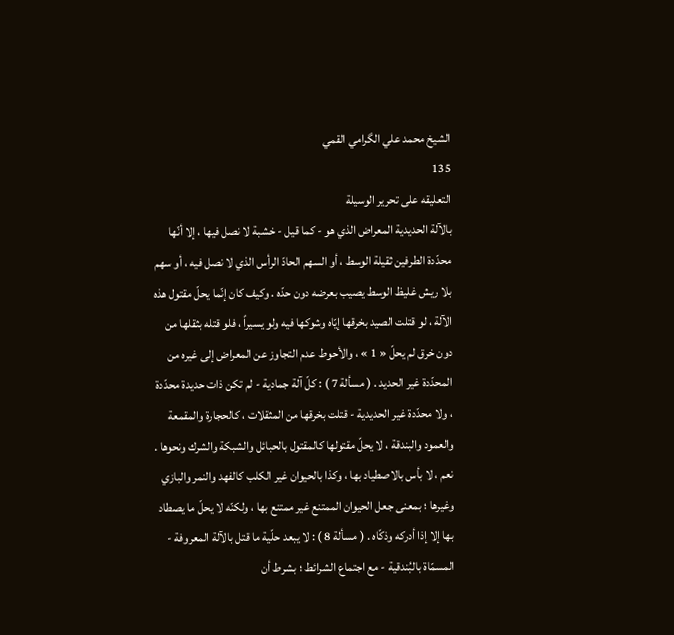الشيخ محمد علي الگرامي القمي
135
التعليقه على تحرير الوسيلة
بالآلة الحديدية المعراض الذي هو - كما قيل - خشبة لا نصل فيها ، إلا أنّها محدّدة الطرفين ثقيلة الوسط ، أو السهم الحادّ الرأس الذي لا نصل فيه ، أو سهم بلا ريش غليظ الوسط يصيب بعرضه دون حدّه . وكيف كان إنّما يحلّ مقتول هذه الآلة ، لو قتلت الصيد بخرقها إيّاه وشوكها فيه ولو يسيراً ، فلو قتله بثقلها من دون خرق لم يحلّ « 1 » ، والأحوط عدم التجاوز عن المعراض إلى غيره من المحدّدة غير الحديد . ( مسألة 7 ) : كلّ آلة جمادية - لم تكن ذات حديدة محدّدة ، ولا محدّدة غير الحديدية - قتلت بخرقها من المثقلات ، كالحجارة والمقمعة والعمود والبندقة ، لا يحلّ مقتولها كالمقتول بالحبائل والشبكة والشرك ونحوها . نعم ، لا بأس بالاصطياد بها ، وكذا بالحيوان غير الكلب كالفهد والنمر والبازي وغيرها ؛ بمعنى جعل الحيوان الممتنع غير ممتنع بها ، ولكنّه لا يحلّ ما يصطاد بها إلا إذا أدركه وذكّاه . ( مسألة 8 ) : لا يبعد حلّية ما قتل بالآلة المعروفة - المسمّاة بالبُندقية - مع اجتماع الشرائط ؛ بشرط أن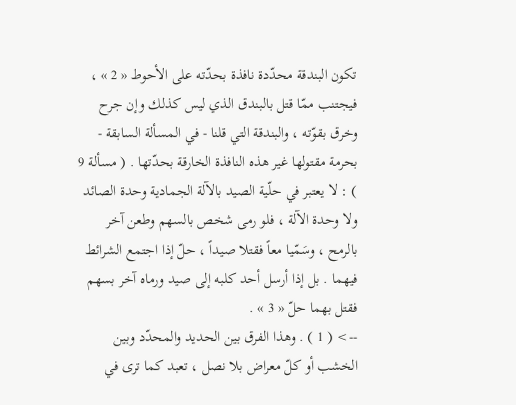تكون البندقة محدّدة نافذة بحدّته على الأحوط « 2 » ، فيجتنب ممّا قتل بالبندق الذي ليس كذلك وإن جرح وخرق بقوّته ، والبندقة التي قلنا - في المسألة السابقة - بحرمة مقتولها غير هذه النافذة الخارقة بحدّتها . ( مسألة 9 ) : لا يعتبر في حلّية الصيد بالآلة الجمادية وحدة الصائد ولا وحدة الآلة ، فلو رمى شخص بالسهم وطعن آخر بالرمح ، وسَمّيا معاً فقتلا صيداً ، حلّ إذا اجتمع الشرائط فيهما . بل إذا أرسل أحد كلبه إلى صيد ورماه آخر بسهم فقتل بهما حلّ « 3 » .
--> ( 1 ) . وهذا الفرق بين الحديد والمحدّد وبين الخشب أو كلّ معراض بلا نصل ، تعبد كما ترى في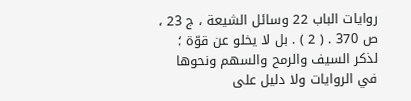روايات الباب 22 وسائل الشيعة ، ج 23 ، ص 370 . ( 2 ) . بل لا يخلو عن قوّة ؛ لذكر السيف والرمح والسهم ونحوها في الروايات ولا دليل على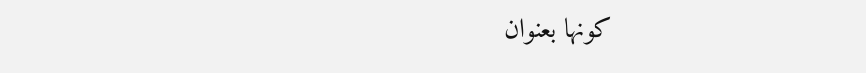كونها بعنوان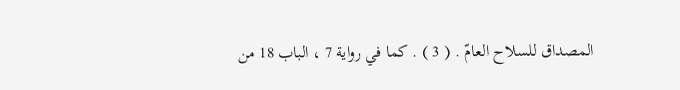المصداق للسلاح العامّ . ( 3 ) . كما في رواية 7 ، الباب 18 من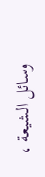وسائل الشيعة ،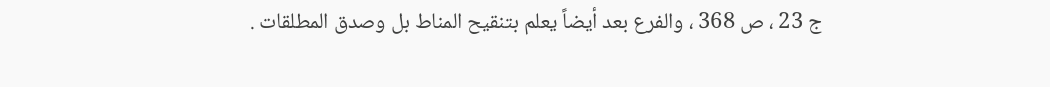ج 23 ، ص 368 ، والفرع بعد أيضاً يعلم بتنقيح المناط بل وصدق المطلقات .